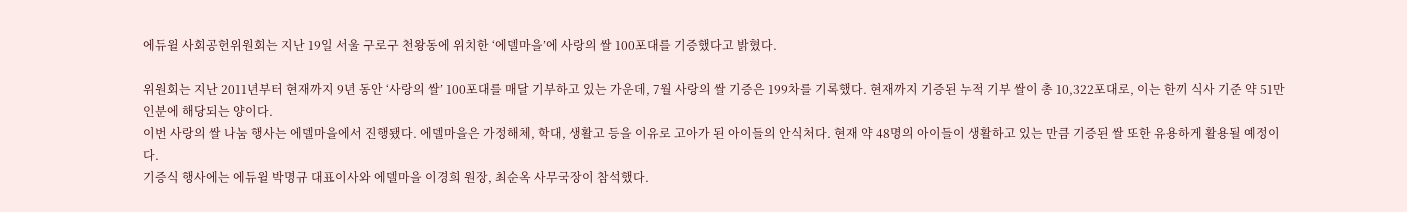에듀윌 사회공헌위원회는 지난 19일 서울 구로구 천왕동에 위치한 ‘에델마을’에 사랑의 쌀 100포대를 기증했다고 밝혔다.

위원회는 지난 2011년부터 현재까지 9년 동안 ‘사랑의 쌀’ 100포대를 매달 기부하고 있는 가운데, 7월 사랑의 쌀 기증은 199차를 기록했다. 현재까지 기증된 누적 기부 쌀이 총 10,322포대로, 이는 한끼 식사 기준 약 51만 인분에 해당되는 양이다.
이번 사랑의 쌀 나눔 행사는 에델마을에서 진행됐다. 에델마을은 가정해체, 학대, 생활고 등을 이유로 고아가 된 아이들의 안식처다. 현재 약 48명의 아이들이 생활하고 있는 만큼 기증된 쌀 또한 유용하게 활용될 예정이다.
기증식 행사에는 에듀윌 박명규 대표이사와 에델마을 이경희 원장, 최순옥 사무국장이 참석했다.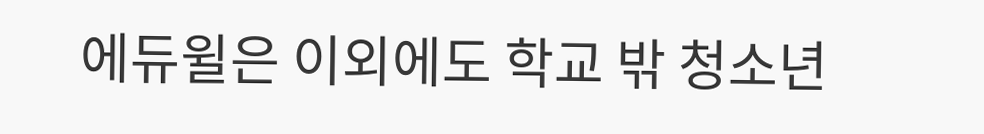에듀윌은 이외에도 학교 밖 청소년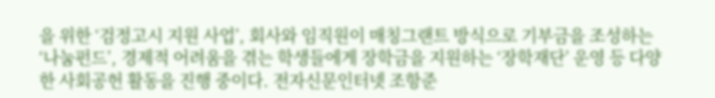을 위한 ‘검정고시 지원 사업’, 회사와 임직원이 매칭그랜트 방식으로 기부금을 조성하는 ‘나눔펀드’, 경제적 어려움을 겪는 학생들에게 장학금을 지원하는 ‘장학재단’ 운영 등 다양한 사회공헌 활동을 진행 중이다. 전자신문인터넷 조항준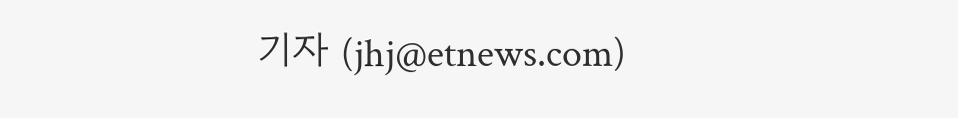기자 (jhj@etnews.com)